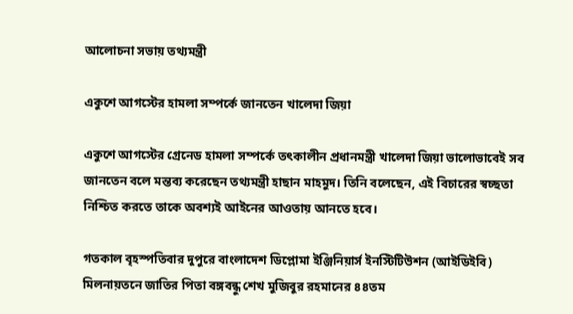আলোচনা সভায় তথ্যমন্ত্রী

একুশে আগস্টের হামলা সম্পর্কে জানতেন খালেদা জিয়া

একুশে আগস্টের গ্রেনেড হামলা সম্পর্কে তৎকালীন প্রধানমন্ত্রী খালেদা জিয়া ভালোভাবেই সব জানতেন বলে মন্তব্য করেছেন তথ্যমন্ত্রী হাছান মাহমুদ। তিনি বলেছেন, এই বিচারের স্বচ্ছতা নিশ্চিত করতে তাকে অবশ্যই আইনের আওতায় আনতে হবে।

গতকাল বৃহস্পতিবার দুপুরে বাংলাদেশ ডিপ্লোমা ইঞ্জিনিয়ার্স ইনস্টিটিউশন (আইডিইবি) মিলনায়তনে জাতির পিতা বঙ্গবন্ধু শেখ মুজিবুর রহমানের ৪৪তম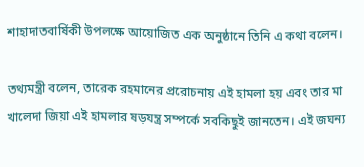শাহাদাতবার্ষিকী উপলক্ষে আয়োজিত এক অনুষ্ঠানে তিনি এ কথা বলেন।

তথ্যমন্ত্রী বলেন, তারেক রহমানের প্ররোচনায় এই হামলা হয় এবং তার মা খালেদা জিয়া এই হামলার ষড়যন্ত্র সম্পর্কে সবকিছুই জানতেন। এই জঘন্য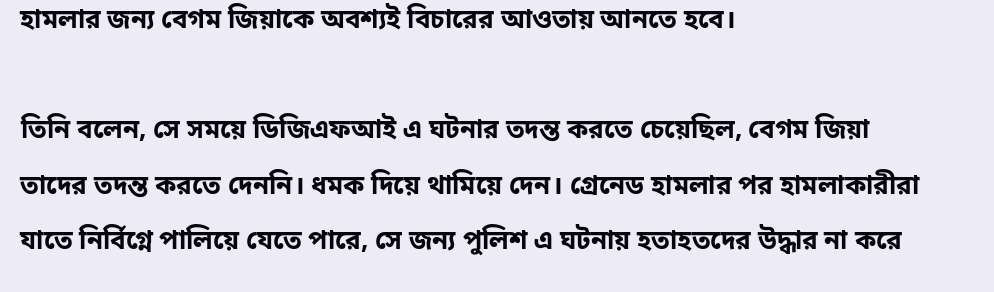হামলার জন্য বেগম জিয়াকে অবশ্যই বিচারের আওতায় আনতে হবে।

তিনি বলেন, সে সময়ে ডিজিএফআই এ ঘটনার তদন্ত করতে চেয়েছিল, বেগম জিয়া তাদের তদন্ত করতে দেননি। ধমক দিয়ে থামিয়ে দেন। গ্রেনেড হামলার পর হামলাকারীরা যাতে নির্বিগ্নে পালিয়ে যেতে পারে, সে জন্য পুলিশ এ ঘটনায় হতাহতদের উদ্ধার না করে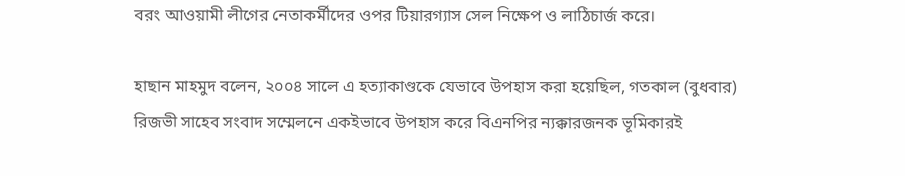বরং আওয়ামী লীগের নেতাকর্মীদের ওপর টিয়ারগ্যাস সেল নিক্ষেপ ও লাঠিচার্জ করে।

হাছান মাহমুদ বলেন, ২০০৪ সালে এ হত্যাকাণ্ডকে যেভাবে উপহাস করা হয়েছিল, গতকাল (বুধবার) রিজভী সাহেব সংবাদ সম্মেলনে একইভাবে উপহাস করে বিএনপির ন্যক্কারজনক ভূমিকারই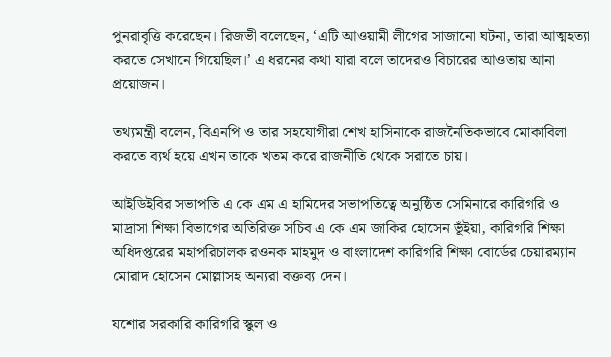পুনরাবৃত্তি করেছেন। রিজভী বলেছেন, ‘এটি আওয়ামী লীগের সাজানো ঘটনা, তারা আত্মহত্যা করতে সেখানে গিয়েছিল।’ এ ধরনের কথা যারা বলে তাদেরও বিচারের আওতায় আনা প্রয়োজন।

তথ্যমন্ত্রী বলেন, বিএনপি ও তার সহযোগীরা শেখ হাসিনাকে রাজনৈতিকভাবে মোকাবিলা করতে ব্যর্থ হয়ে এখন তাকে খতম করে রাজনীতি থেকে সরাতে চায়।

আইডিইবির সভাপতি এ কে এম এ হামিদের সভাপতিত্বে অনুষ্ঠিত সেমিনারে কারিগরি ও মাদ্রাসা শিক্ষা বিভাগের অতিরিক্ত সচিব এ কে এম জাকির হোসেন ভূঁইয়া, কারিগরি শিক্ষা অধিদপ্তরের মহাপরিচালক রওনক মাহমুদ ও বাংলাদেশ কারিগরি শিক্ষা বোর্ডের চেয়ারম্যান মোরাদ হোসেন মোল্লাসহ অন্যরা বক্তব্য দেন।

যশোর সরকারি কারিগরি স্কুল ও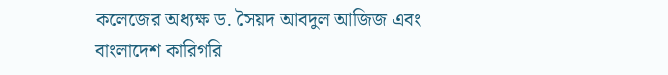কলেজের অধ্যক্ষ ড. সৈয়দ আবদুল আজিজ এবং বাংলাদেশ কারিগরি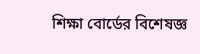শিক্ষা বোর্ডের বিশেষজ্ঞ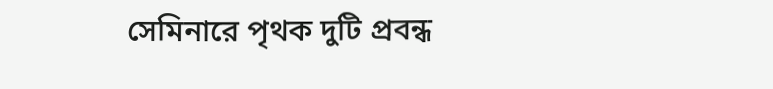সেমিনারে পৃথক দুটি প্রবন্ধ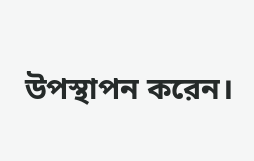উপস্থাপন করেন।